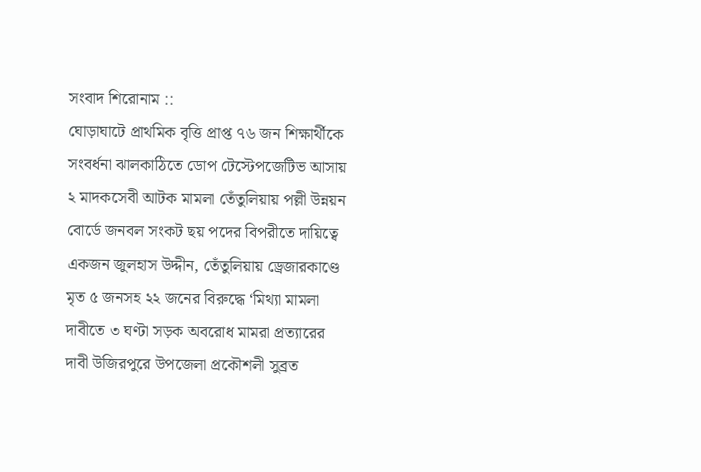সংবাদ শিরোনাম ::
ঘোড়াঘাটে প্রাথমিক বৃত্তি প্রাপ্ত ৭৬ জন শিক্ষার্থীকে সংবর্ধনা ঝালকাঠিতে ডোপ টেস্টেপজেটিভ আসায় ২ মাদকসেবী আটক মামলা তেঁতুলিয়ায় পল্লী উন্নয়ন বোর্ডে জনবল সংকট ছয় পদের বিপরীতে দায়িত্বে একজন জুলহাস উদ্দীন, তেঁতুলিয়ায় ড্রেজারকাণ্ডে মৃত ৫ জনসহ ২২ জনের বিরুদ্ধে ‘মিথ্যা মামলা দাবীতে ৩ ঘণ্টা সড়ক অবরোধ মামরা প্রত্যারের দাবী উজিরপুরে উপজেলা প্রকৌশলী সুব্রত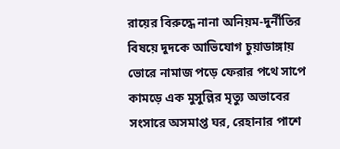রায়ের বিরুদ্ধে নানা অনিয়ম-দুর্নীতির বিষয়ে দুদকে আভিযোগ চুয়াডাঙ্গায় ভোরে নামাজ পড়ে ফেরার পথে সাপে কামড়ে এক মুসুল্লির মৃত্যু অভাবের সংসারে অসমাপ্ত ঘর, রেহানার পাশে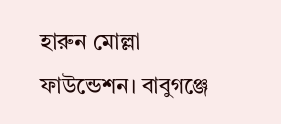হারুন মোল্লা ফাউন্ডেশন। বাবুগঞ্জে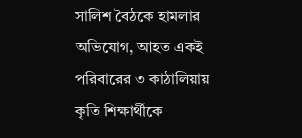সালিশ বৈঠকে হামলার অভিযোগ, আহত একই পরিবারের ৩ কাঠালিয়ায় কৃতি শিক্ষার্থীকে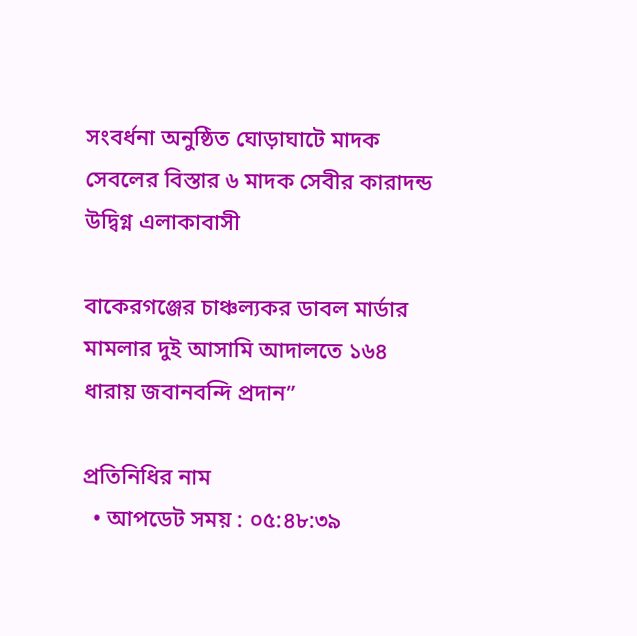সংবর্ধনা অনুষ্ঠিত ঘোড়াঘাটে মাদক সেবলের বিস্তার ৬ মাদক সেবীর কারাদন্ড উদ্বিগ্ন এলাকাবাসী

বাকেরগঞ্জের চাঞ্চল্যকর ডাবল মার্ডার মামলার দুই আসামি আদালতে ১৬৪ ধারায় জবানবন্দি প্রদান”

প্রতিনিধির নাম
  • আপডেট সময় : ০৫:৪৮:৩৯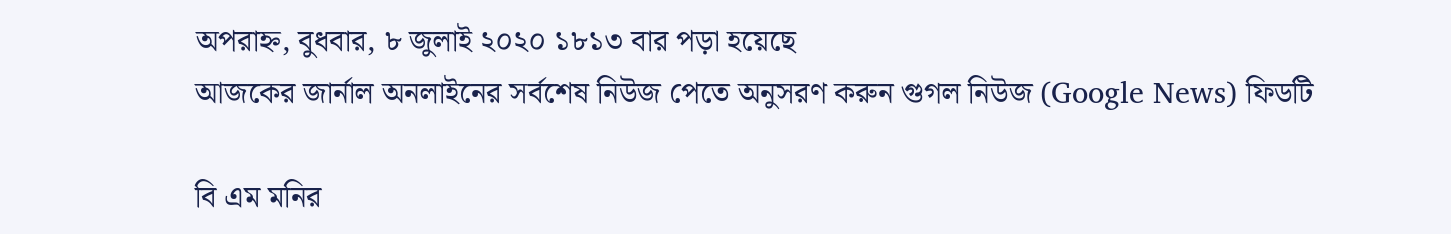অপরাহ্ন, বুধবার, ৮ জুলাই ২০২০ ১৮১৩ বার পড়া হয়েছে
আজকের জার্নাল অনলাইনের সর্বশেষ নিউজ পেতে অনুসরণ করুন গুগল নিউজ (Google News) ফিডটি

বি এম মনির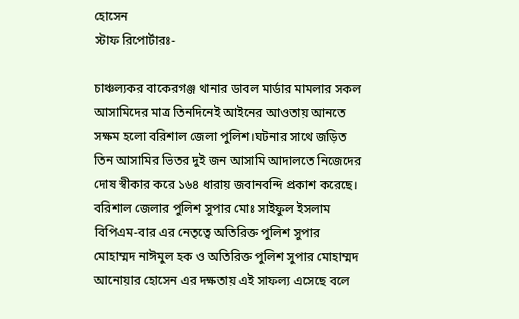হোসেন
স্টাফ রিপোর্টারঃ-

চাঞ্চল্যকর বাকেরগঞ্জ থানার ডাবল মার্ডার মামলার সকল আসামিদের মাত্র তিনদিনেই আইনের আওতায় আনতে সক্ষম হলো বরিশাল জেলা পুলিশ।ঘটনার সাথে জড়িত তিন আসামির ভিতর দুই জন আসামি আদালতে নিজেদের দোষ স্বীকার করে ১৬৪ ধারায় জবানবন্দি প্রকাশ করেছে। বরিশাল জেলার পুলিশ সুপার মোঃ সাইফুল ইসলাম বিপিএম-বার এর নেতৃত্বে অতিরিক্ত পুলিশ সুপার মোহাম্মদ নাঈমুল হক ও অতিরিক্ত পুলিশ সুপার মোহাম্মদ আনোয়ার হোসেন এর দক্ষতায় এই সাফল্য এসেছে বলে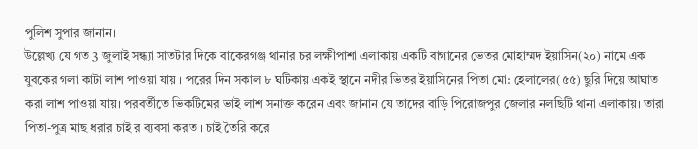পুলিশ সুপার জানান।
উল্লেখ্য যে গত 3 জুলাই সন্ধ্যা সাতটার দিকে বাকেরগঞ্জ থানার চর লক্ষীপাশা এলাকায় একটি বাগানের ভেতর মোহাম্মদ ইয়াসিন(২০) নামে এক যুবকের গলা কাটা লাশ পাওয়া যায় । পরের দিন সকাল ৮ ঘটিকায় একই স্থানে নদীর ভিতর ইয়াসিনের পিতা মো: হেলালের(৫৫) ছুরি দিয়ে আঘাত করা লাশ পাওয়া যায়। পরবর্তীতে ভিকটিমের ভাই লাশ সনাক্ত করেন এবং জানান যে তাদের বাড়ি পিরোজপুর জেলার নলছিটি থানা এলাকায়। তারা পিতা-পুত্র মাছ ধরার চাই র ব্যবসা করত । চাই তৈরি করে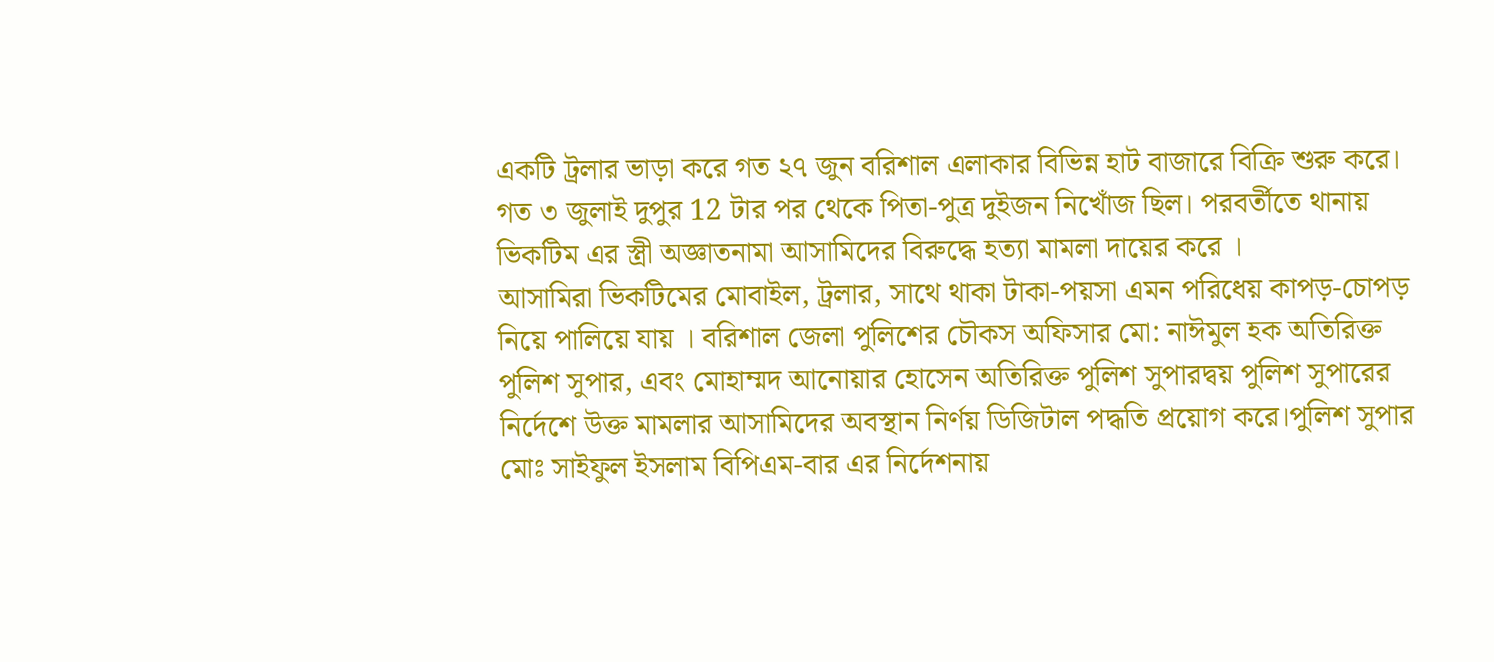একটি ট্রলার ভাড়া করে গত ২৭ জুন বরিশাল এলাকার বিভিন্ন হাট বাজারে বিক্রি শুরু করে। গত ৩ জুলাই দুপুর 12 টার পর থেকে পিতা-পুত্র দুইজন নিখোঁজ ছিল। পরবর্তীতে থানায় ভিকটিম এর স্ত্রী অজ্ঞাতনামা আসামিদের বিরুদ্ধে হত্যা মামলা দায়ের করে ।
আসামিরা ভিকটিমের মোবাইল, ট্রলার, সাথে থাকা টাকা-পয়সা এমন পরিধেয় কাপড়-চোপড় নিয়ে পালিয়ে যায় । বরিশাল জেলা পুলিশের চৌকস অফিসার মো: নাঈমুল হক অতিরিক্ত পুলিশ সুপার, এবং মোহাম্মদ আনোয়ার হোসেন অতিরিক্ত পুলিশ সুপারদ্বয় পুলিশ সুপারের নির্দেশে উক্ত মামলার আসামিদের অবস্থান নির্ণয় ডিজিটাল পদ্ধতি প্রয়োগ করে।পুলিশ সুপার মোঃ সাইফুল ইসলাম বিপিএম-বার এর নির্দেশনায়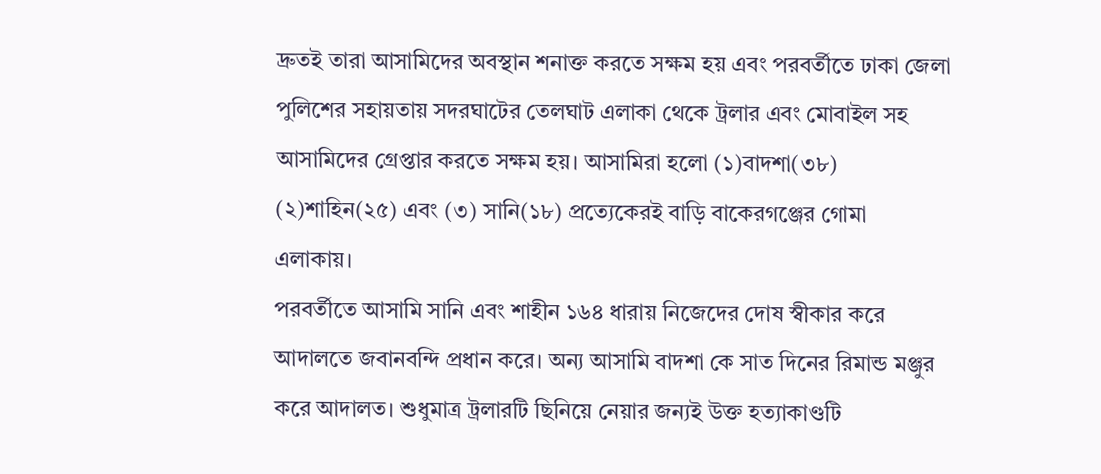দ্রুতই তারা আসামিদের অবস্থান শনাক্ত করতে সক্ষম হয় এবং পরবর্তীতে ঢাকা জেলা পুলিশের সহায়তায় সদরঘাটের তেলঘাট এলাকা থেকে ট্রলার এবং মোবাইল সহ আসামিদের গ্রেপ্তার করতে সক্ষম হয়। আসামিরা হলো (১)বাদশা(৩৮) (২)শাহিন(২৫) এবং (৩) সানি(১৮) প্রত্যেকেরই বাড়ি বাকেরগঞ্জের গোমা এলাকায়।
পরবর্তীতে আসামি সানি এবং শাহীন ১৬৪ ধারায় নিজেদের দোষ স্বীকার করে আদালতে জবানবন্দি প্রধান করে। অন্য আসামি বাদশা কে সাত দিনের রিমান্ড মঞ্জুর করে আদালত। শুধুমাত্র ট্রলারটি ছিনিয়ে নেয়ার জন্যই উক্ত হত্যাকাণ্ডটি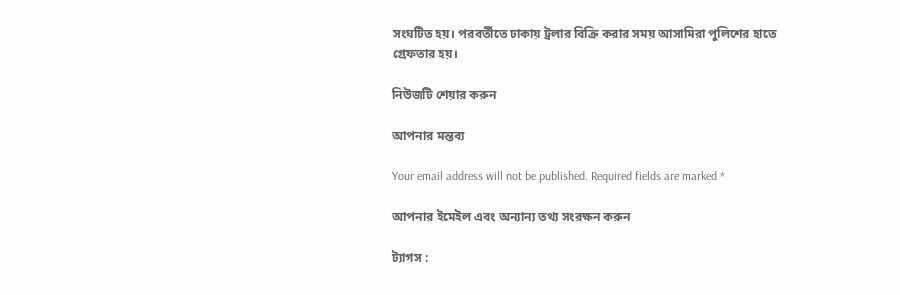সংঘটিত হয়। পরবর্তীতে ঢাকায় ট্রলার বিক্রি করার সময় আসামিরা পুলিশের হাতে গ্রেফতার হয়।

নিউজটি শেয়ার করুন

আপনার মন্তব্য

Your email address will not be published. Required fields are marked *

আপনার ইমেইল এবং অন্যান্য তথ্য সংরক্ষন করুন

ট্যাগস :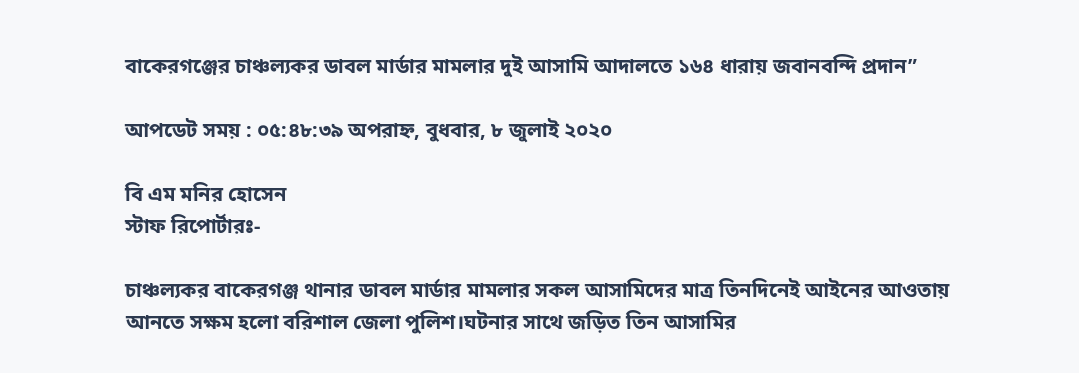বাকেরগঞ্জের চাঞ্চল্যকর ডাবল মার্ডার মামলার দুই আসামি আদালতে ১৬৪ ধারায় জবানবন্দি প্রদান”

আপডেট সময় : ০৫:৪৮:৩৯ অপরাহ্ন, বুধবার, ৮ জুলাই ২০২০

বি এম মনির হোসেন
স্টাফ রিপোর্টারঃ-

চাঞ্চল্যকর বাকেরগঞ্জ থানার ডাবল মার্ডার মামলার সকল আসামিদের মাত্র তিনদিনেই আইনের আওতায় আনতে সক্ষম হলো বরিশাল জেলা পুলিশ।ঘটনার সাথে জড়িত তিন আসামির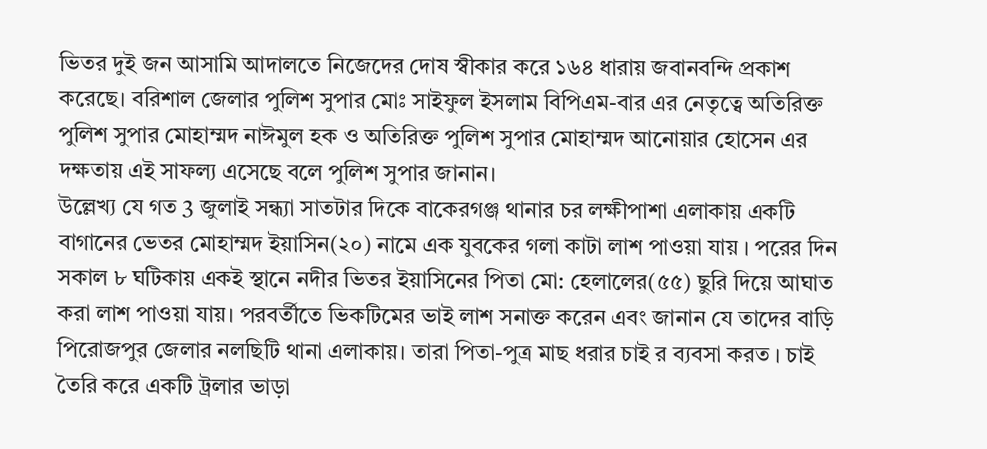ভিতর দুই জন আসামি আদালতে নিজেদের দোষ স্বীকার করে ১৬৪ ধারায় জবানবন্দি প্রকাশ করেছে। বরিশাল জেলার পুলিশ সুপার মোঃ সাইফুল ইসলাম বিপিএম-বার এর নেতৃত্বে অতিরিক্ত পুলিশ সুপার মোহাম্মদ নাঈমুল হক ও অতিরিক্ত পুলিশ সুপার মোহাম্মদ আনোয়ার হোসেন এর দক্ষতায় এই সাফল্য এসেছে বলে পুলিশ সুপার জানান।
উল্লেখ্য যে গত 3 জুলাই সন্ধ্যা সাতটার দিকে বাকেরগঞ্জ থানার চর লক্ষীপাশা এলাকায় একটি বাগানের ভেতর মোহাম্মদ ইয়াসিন(২০) নামে এক যুবকের গলা কাটা লাশ পাওয়া যায় । পরের দিন সকাল ৮ ঘটিকায় একই স্থানে নদীর ভিতর ইয়াসিনের পিতা মো: হেলালের(৫৫) ছুরি দিয়ে আঘাত করা লাশ পাওয়া যায়। পরবর্তীতে ভিকটিমের ভাই লাশ সনাক্ত করেন এবং জানান যে তাদের বাড়ি পিরোজপুর জেলার নলছিটি থানা এলাকায়। তারা পিতা-পুত্র মাছ ধরার চাই র ব্যবসা করত । চাই তৈরি করে একটি ট্রলার ভাড়া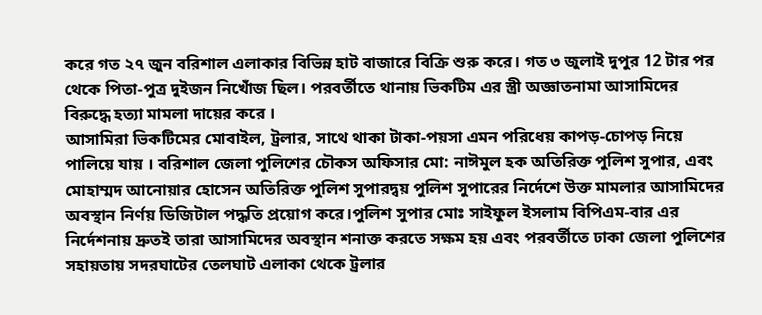করে গত ২৭ জুন বরিশাল এলাকার বিভিন্ন হাট বাজারে বিক্রি শুরু করে। গত ৩ জুলাই দুপুর 12 টার পর থেকে পিতা-পুত্র দুইজন নিখোঁজ ছিল। পরবর্তীতে থানায় ভিকটিম এর স্ত্রী অজ্ঞাতনামা আসামিদের বিরুদ্ধে হত্যা মামলা দায়ের করে ।
আসামিরা ভিকটিমের মোবাইল, ট্রলার, সাথে থাকা টাকা-পয়সা এমন পরিধেয় কাপড়-চোপড় নিয়ে পালিয়ে যায় । বরিশাল জেলা পুলিশের চৌকস অফিসার মো: নাঈমুল হক অতিরিক্ত পুলিশ সুপার, এবং মোহাম্মদ আনোয়ার হোসেন অতিরিক্ত পুলিশ সুপারদ্বয় পুলিশ সুপারের নির্দেশে উক্ত মামলার আসামিদের অবস্থান নির্ণয় ডিজিটাল পদ্ধতি প্রয়োগ করে।পুলিশ সুপার মোঃ সাইফুল ইসলাম বিপিএম-বার এর নির্দেশনায় দ্রুতই তারা আসামিদের অবস্থান শনাক্ত করতে সক্ষম হয় এবং পরবর্তীতে ঢাকা জেলা পুলিশের সহায়তায় সদরঘাটের তেলঘাট এলাকা থেকে ট্রলার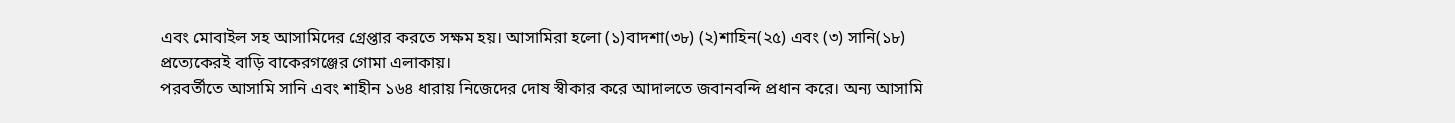এবং মোবাইল সহ আসামিদের গ্রেপ্তার করতে সক্ষম হয়। আসামিরা হলো (১)বাদশা(৩৮) (২)শাহিন(২৫) এবং (৩) সানি(১৮) প্রত্যেকেরই বাড়ি বাকেরগঞ্জের গোমা এলাকায়।
পরবর্তীতে আসামি সানি এবং শাহীন ১৬৪ ধারায় নিজেদের দোষ স্বীকার করে আদালতে জবানবন্দি প্রধান করে। অন্য আসামি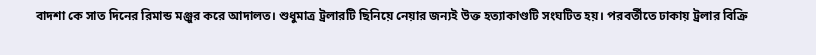বাদশা কে সাত দিনের রিমান্ড মঞ্জুর করে আদালত। শুধুমাত্র ট্রলারটি ছিনিয়ে নেয়ার জন্যই উক্ত হত্যাকাণ্ডটি সংঘটিত হয়। পরবর্তীতে ঢাকায় ট্রলার বিক্রি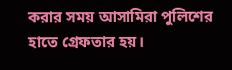করার সময় আসামিরা পুলিশের হাতে গ্রেফতার হয়।